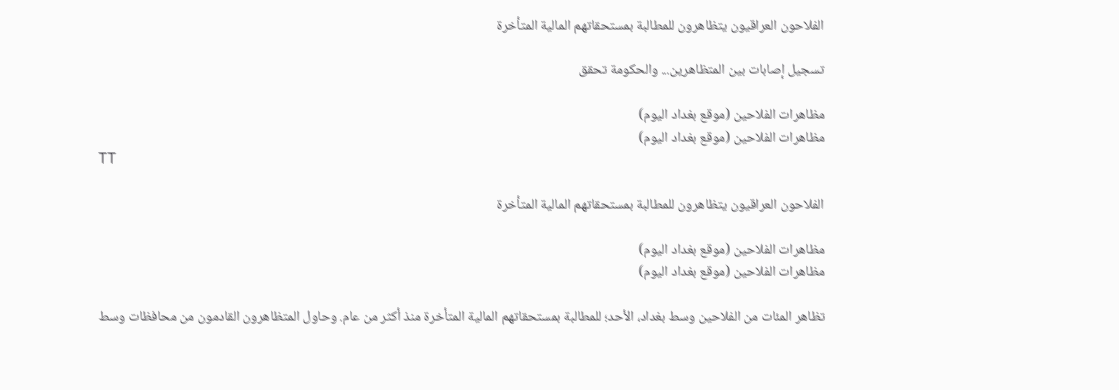الفلاحون العراقيون يتظاهرون للمطالبة بمستحقاتهم المالية المتأخرة

تسجيل إصابات بين المتظاهرين... والحكومة تحقق

مظاهرات الفلاحين (موقع بغداد اليوم)
مظاهرات الفلاحين (موقع بغداد اليوم)
TT

الفلاحون العراقيون يتظاهرون للمطالبة بمستحقاتهم المالية المتأخرة

مظاهرات الفلاحين (موقع بغداد اليوم)
مظاهرات الفلاحين (موقع بغداد اليوم)

تظاهر المئات من الفلاحين وسط بغداد، الأحد؛ للمطالبة بمستحقاتهم المالية المتأخرة منذ أكثر من عام. وحاول المتظاهرون القادمون من محافظات وسط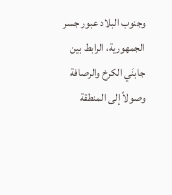وجنوب البلاد عبور جسر الجمهورية، الرابط بين جابنَي الكرخ والرصافة وصولاً إلى المنطقة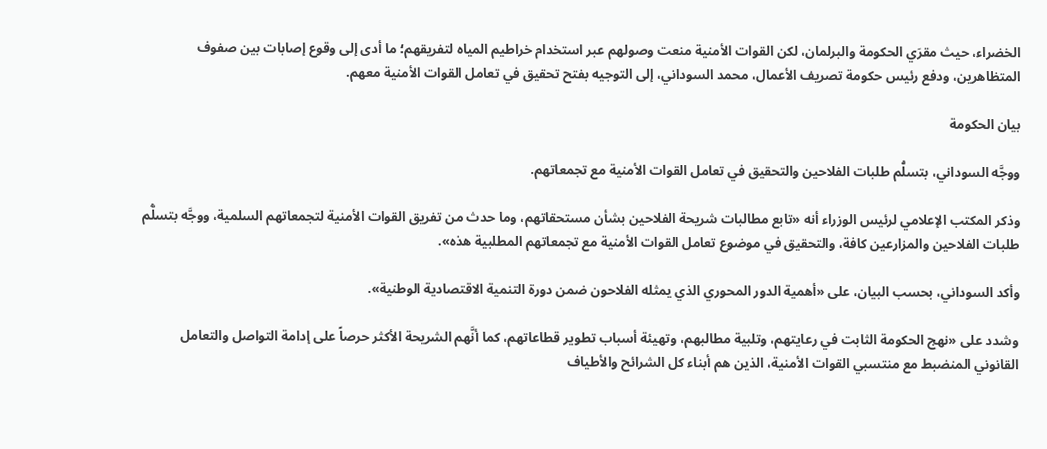الخضراء، حيث مقرَي الحكومة والبرلمان، لكن القوات الأمنية منعت وصولهم عبر استخدام خراطيم المياه لتفريقهم؛ ما أدى إلى وقوع إصابات بين صفوف المتظاهرين، ودفع رئيس حكومة تصريف الأعمال، محمد السوداني، إلى التوجيه بفتح تحقيق في تعامل القوات الأمنية معهم.

بيان الحكومة

ووجَّه السوداني، بتسلُّم طلبات الفلاحين والتحقيق في تعامل القوات الأمنية مع تجمعاتهم.

وذكر المكتب الإعلامي لرئيس الوزراء أنه «تابع مطالبات شريحة الفلاحين بشأن مستحقاتهم، وما حدث من تفريق القوات الأمنية لتجمعاتهم السلمية، ووجَّه بتسلُّم طلبات الفلاحين والمزارعين كافة، والتحقيق في موضوع تعامل القوات الأمنية مع تجمعاتهم المطلبية هذه».

وأكد السوداني، بحسب البيان، على «أهمية الدور المحوري الذي يمثله الفلاحون ضمن دورة التنمية الاقتصادية الوطنية».

وشدد على «نهج الحكومة الثابت في رعايتهم، وتلبية مطالبهم، وتهيئة أسباب تطوير قطاعاتهم، كما أنَّهم الشريحة الأكثر حرصاً على إدامة التواصل والتعامل القانوني المنضبط مع منتسبي القوات الأمنية، الذين هم أبناء كل الشرائح والأطياف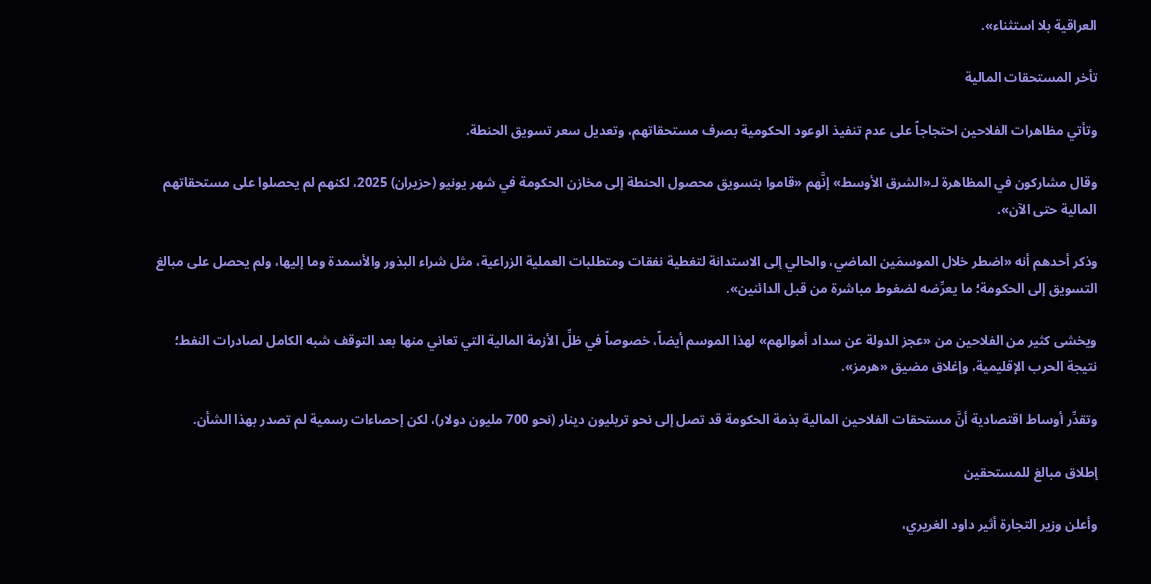العراقية بلا استثناء».

تأخر المستحقات المالية

وتأتي مظاهرات الفلاحين احتجاجاً على عدم تنفيذ الوعود الحكومية بصرف مستحقاتهم، وتعديل سعر تسويق الحنطة.

وقال مشاركون في المظاهرة لـ«الشرق الأوسط» إنَّهم «قاموا بتسويق محصول الحنطة إلى مخازن الحكومة في شهر يونيو (حزيران) 2025، لكنهم لم يحصلوا على مستحقاتهم المالية حتى الآن».

وذكر أحدهم أنه «اضطر خلال الموسمَين الماضي، والحالي إلى الاستدانة لتغطية نفقات ومتطلبات العملية الزراعية، مثل شراء البذور والأسمدة وما إليها، ولم يحصل على مبالغ التسويق إلى الحكومة؛ ما يعرِّضه لضغوط مباشرة من قبل الدائنين».

ويخشى كثير من الفلاحين من «عجز الدولة عن سداد أموالهم» لهذا الموسم أيضاً، خصوصاً في ظلِّ الأزمة المالية التي تعاني منها بعد التوقف شبه الكامل لصادرات النفط؛ نتيجة الحرب الإقليمية، وإغلاق مضيق «هرمز».

وتقدِّر أوساط اقتصادية أنَّ مستحقات الفلاحين المالية بذمة الحكومة قد تصل إلى نحو تريليون دينار (نحو 700 مليون دولار)، لكن إحصاءات رسمية لم تصدر بهذا الشأن.

إطلاق مبالغ للمستحقين

وأعلن وزير التجارة أثير داود الغريري،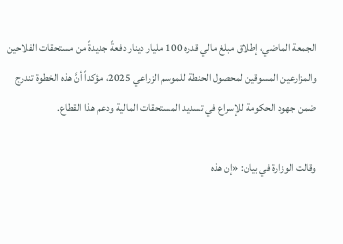الجمعة الماضي، إطلاق مبلغ مالي قدره 100 مليار دينار دفعةً جديدةً من مستحقات الفلاحين والمزارعين المسوقين لمحصول الحنطة للموسم الزراعي 2025، مؤكداً أنَّ هذه الخطوة تندرج ضمن جهود الحكومة للإسراع في تسديد المستحقات المالية ودعم هذا القطاع.

وقالت الوزارة في بيان: «إن هذه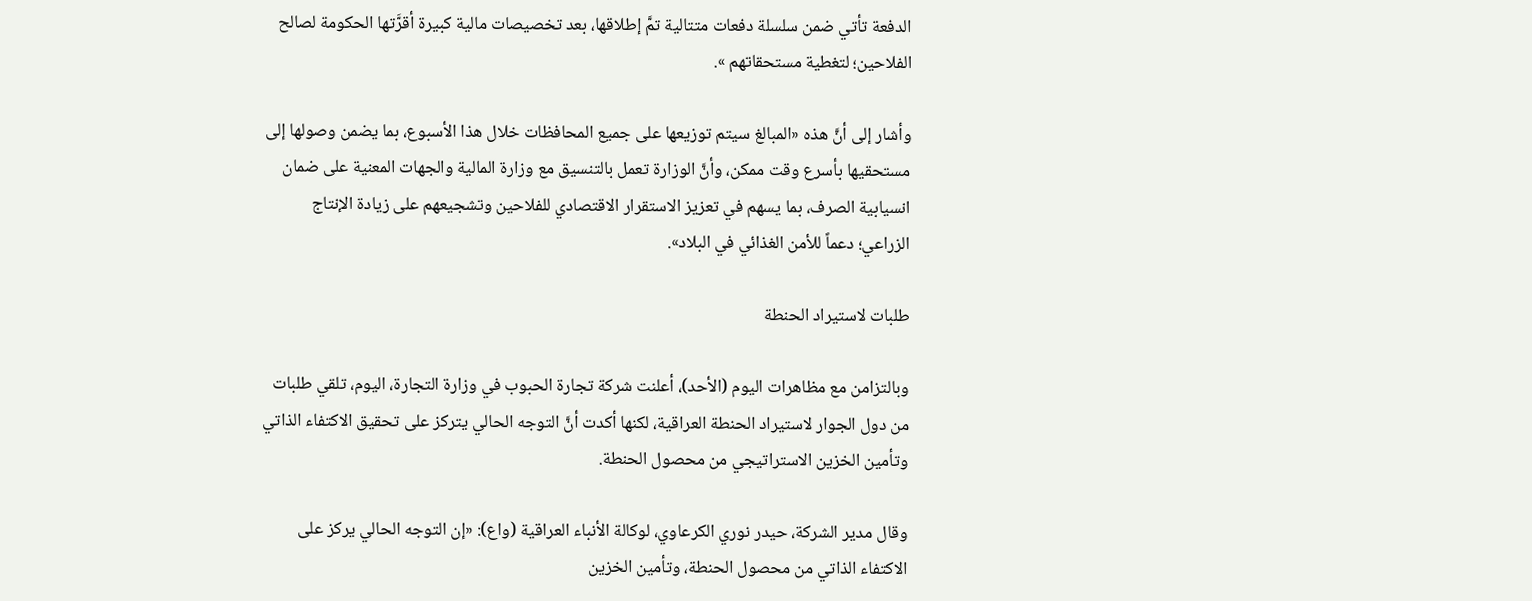الدفعة تأتي ضمن سلسلة دفعات متتالية تمَّ إطلاقها، بعد تخصيصات مالية كبيرة أقرَّتها الحكومة لصالح الفلاحين؛ لتغطية مستحقاتهم ».

وأشار إلى أنَّ هذه «المبالغ سيتم توزيعها على جميع المحافظات خلال هذا الأسبوع، بما يضمن وصولها إلى مستحقيها بأسرع وقت ممكن، وأنَّ الوزارة تعمل بالتنسيق مع وزارة المالية والجهات المعنية على ضمان انسيابية الصرف، بما يسهم في تعزيز الاستقرار الاقتصادي للفلاحين وتشجيعهم على زيادة الإنتاج الزراعي؛ دعماً للأمن الغذائي في البلاد».

طلبات لاستيراد الحنطة

وبالتزامن مع مظاهرات اليوم (الأحد)، أعلنت شركة تجارة الحبوب في وزارة التجارة، اليوم، تلقي طلبات من دول الجوار لاستيراد الحنطة العراقية، لكنها أكدت أنَّ التوجه الحالي يتركز على تحقيق الاكتفاء الذاتي وتأمين الخزين الاستراتيجي من محصول الحنطة.

وقال مدير الشركة، حيدر نوري الكرعاوي، لوكالة الأنباء العراقية (واع): «إن التوجه الحالي يركز على الاكتفاء الذاتي من محصول الحنطة، وتأمين الخزين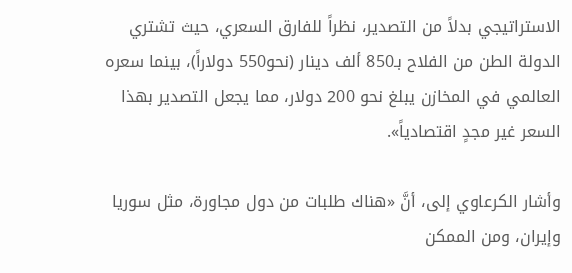الاستراتيجي بدلاً من التصدير، نظراً للفارق السعري، حيث تشتري الدولة الطن من الفلاح بـ850 ألف دينار (نحو550 دولاراً)، بينما سعره العالمي في المخازن يبلغ نحو 200 دولار، مما يجعل التصدير بهذا السعر غير مجدٍ اقتصادياً».

وأشار الكرعاوي إلى، أنَّ «هناك طلبات من دول مجاورة، مثل سوريا وإيران، ومن الممكن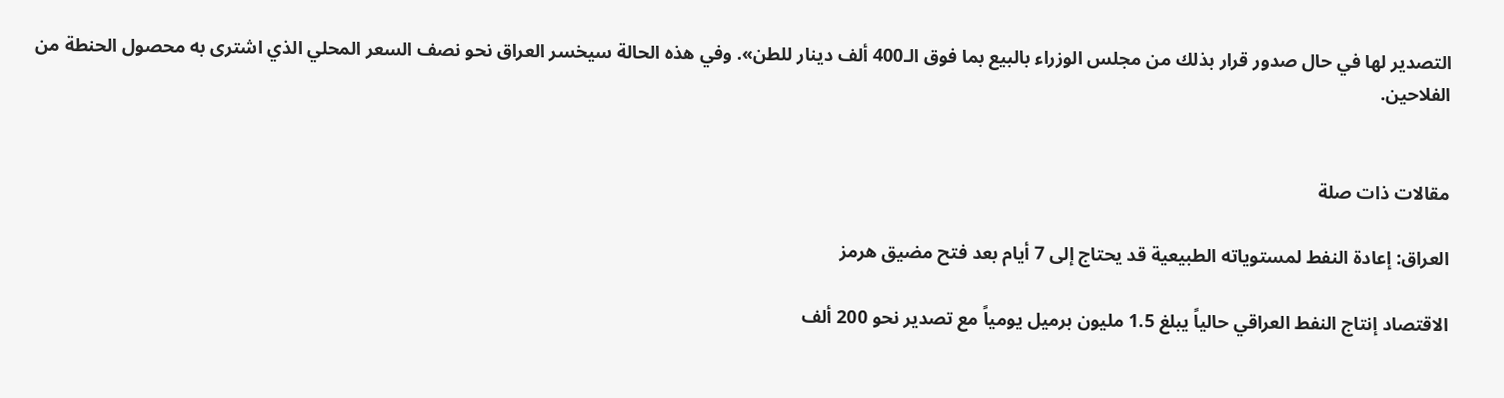التصدير لها في حال صدور قرار بذلك من مجلس الوزراء بالبيع بما فوق الـ400 ألف دينار للطن». وفي هذه الحالة سيخسر العراق نحو نصف السعر المحلي الذي اشترى به محصول الحنطة من الفلاحين.


مقالات ذات صلة

العراق: إعادة النفط لمستوياته الطبيعية قد يحتاج إلى 7 أيام بعد فتح مضيق هرمز

الاقتصاد إنتاج النفط العراقي حالياً يبلغ 1.5 مليون برميل يومياً مع تصدير نحو 200 ألف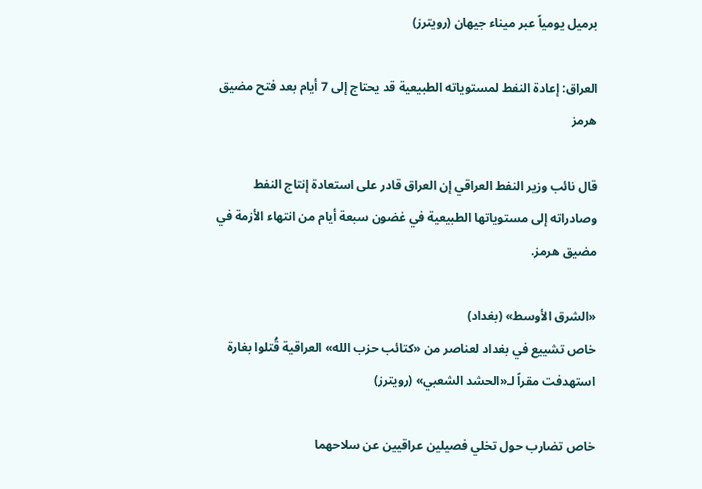برميل يومياً عبر ميناء جيهان (رويترز)

العراق: إعادة النفط لمستوياته الطبيعية قد يحتاج إلى 7 أيام بعد فتح مضيق هرمز

قال نائب وزير النفط العراقي إن العراق قادر على استعادة إنتاج النفط وصادراته إلى مستوياتها الطبيعية في غضون سبعة أيام من انتهاء الأزمة في مضيق هرمز.

«الشرق الأوسط» (بغداد)
خاص تشييع في بغداد لعناصر من «كتائب حزب الله» العراقية قُتلوا بغارة استهدفت مقراً لـ«الحشد الشعبي» (رويترز)

خاص تضارب حول تخلي فصيلين عراقيين عن سلاحهما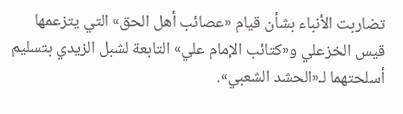تضاربت الأنباء بشأن قيام «عصائب أهل الحق» التي يتزعمها قيس الخزعلي و«كتائب الإمام علي» التابعة لشبل الزيدي بتسليم أسلحتهما لـ«الحشد الشعبي».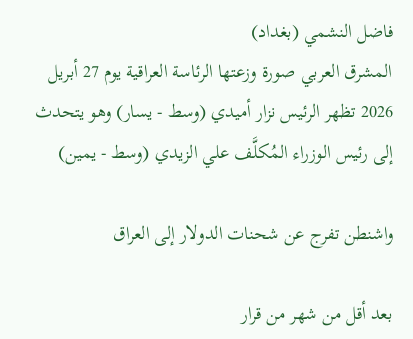فاضل النشمي (بغداد)
المشرق العربي صورة وزعتها الرئاسة العراقية يوم 27 أبريل 2026 تظهر الرئيس نزار أميدي (وسط - يسار) وهو يتحدث إلى رئيس الوزراء المُكلَّف علي الزيدي (وسط - يمين)

واشنطن تفرج عن شحنات الدولار إلى العراق

بعد أقل من شهر من قرار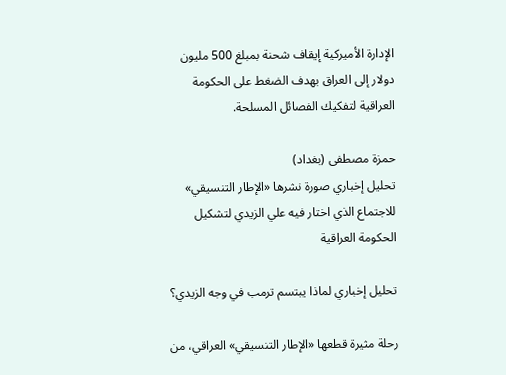الإدارة الأميركية إيقاف شحنة بمبلغ 500 مليون دولار إلى العراق بهدف الضغط على الحكومة العراقية لتفكيك الفصائل المسلحة.

حمزة مصطفى (بغداد)
تحليل إخباري صورة نشرها «الإطار التنسيقي» للاجتماع الذي اختار فيه علي الزيدي لتشكيل الحكومة العراقية

تحليل إخباري لماذا يبتسم ترمب في وجه الزيدي؟

رحلة مثيرة قطعها «الإطار التنسيقي» العراقي، من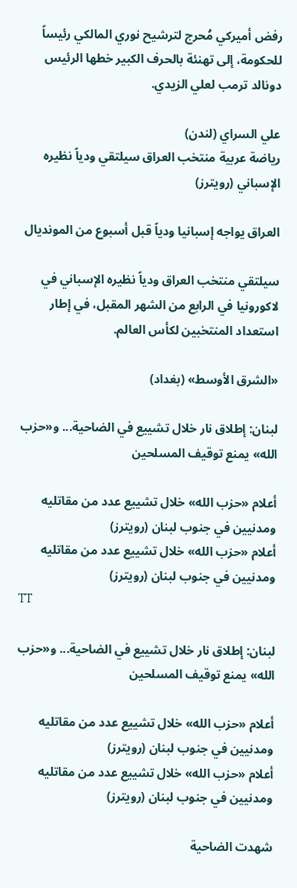رفض أميركي مُحرج لترشيح نوري المالكي رئيساً للحكومة، إلى تهنئة بالحرف الكبير خطها الرئيس دونالد ترمب لعلي الزيدي.

علي السراي (لندن)
رياضة عربية منتخب العراق سيلتقي ودياً نظيره الإسباني (رويترز)

العراق يواجه إسبانيا ودياً قبل أسبوع من المونديال

سيلتقي منتخب العراق ودياً نظيره الإسباني في لاكورونيا في الرابع من الشهر المقبل، في إطار استعداد المنتخبين لكأس العالم.

«الشرق الأوسط» (بغداد)

لبنان: إطلاق نار خلال تشييع في الضاحية... و«حزب الله» يمنع توقيف المسلحين

أعلام «حزب الله» خلال تشييع عدد من مقاتليه ومدنيين في جنوب لبنان (رويترز)
أعلام «حزب الله» خلال تشييع عدد من مقاتليه ومدنيين في جنوب لبنان (رويترز)
TT

لبنان: إطلاق نار خلال تشييع في الضاحية... و«حزب الله» يمنع توقيف المسلحين

أعلام «حزب الله» خلال تشييع عدد من مقاتليه ومدنيين في جنوب لبنان (رويترز)
أعلام «حزب الله» خلال تشييع عدد من مقاتليه ومدنيين في جنوب لبنان (رويترز)

شهدت الضاحية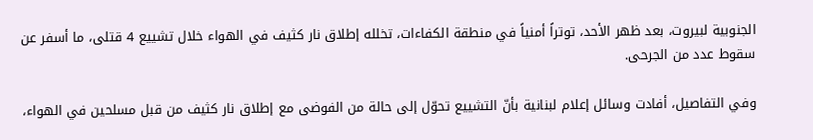الجنوبية لبيروت، بعد ظهر الأحد، توتراً أمنياً في منطقة الكفاءات، تخلله إطلاق نار كثيف في الهواء خلال تشييع 4 قتلى، ما أسفر عن سقوط عدد من الجرحى.

وفي التفاصيل، أفادت وسائل إعلام لبنانية بأنّ التشييع تحوّل إلى حالة من الفوضى مع إطلاق نار كثيف من قبل مسلحين في الهواء،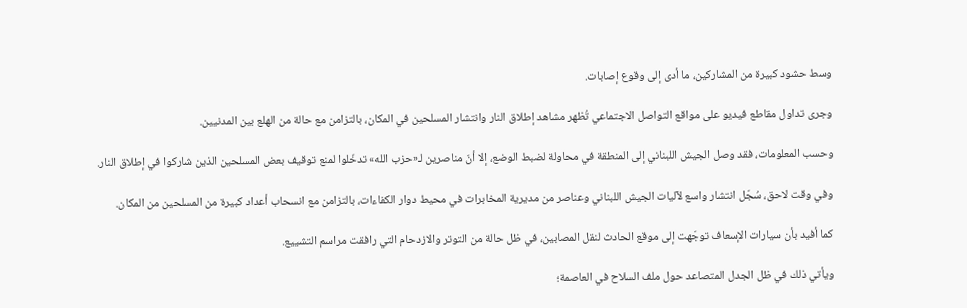وسط حشود كبيرة من المشاركين، ما أدى إلى وقوع إصابات.

وجرى تداول مقاطع فيديو على مواقع التواصل الاجتماعي تُظهر مشاهد إطلاق النار وانتشار المسلحين في المكان، بالتزامن مع حالة من الهلع بين المدنيين.

وحسب المعلومات، فقد وصل الجيش اللبناني إلى المنطقة في محاولة لضبط الوضع، إلا أنّ مناصرين لـ«حزب الله» تدخّلوا لمنع توقيف بعض المسلحين الذين شاركوا في إطلاق النار.

وفي وقت لاحق، سُجّل انتشار واسع لآليات الجيش اللبناني وعناصر من مديرية المخابرات في محيط دوار الكفاءات، بالتزامن مع انسحاب أعداد كبيرة من المسلحين من المكان.

كما أفيد بأن سيارات الإسعاف توجّهت إلى موقع الحادث لنقل المصابين، في ظل حالة من التوتر والازدحام التي رافقت مراسم التشييع.

ويأتي ذلك في ظل الجدل المتصاعد حول ملف السلاح في العاصمة؛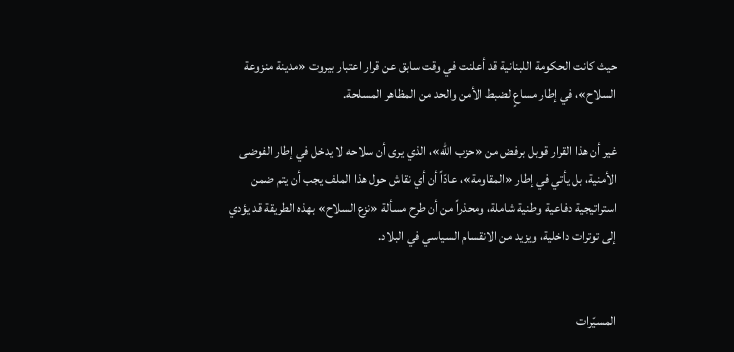حيث كانت الحكومة اللبنانية قد أعلنت في وقت سابق عن قرار اعتبار بيروت «مدينة منزوعة السلاح»، في إطار مساعٍ لضبط الأمن والحد من المظاهر المسلحة.

غير أن هذا القرار قوبل برفض من «حزب الله»، الذي يرى أن سلاحه لا يدخل في إطار الفوضى الأمنية، بل يأتي في إطار «المقاومة»، عادّاً أن أي نقاش حول هذا الملف يجب أن يتم ضمن استراتيجية دفاعية وطنية شاملة، ومحذراً من أن طرح مسألة «نزع السلاح» بهذه الطريقة قد يؤدي إلى توترات داخلية، ويزيد من الانقسام السياسي في البلاد.


المسيّرات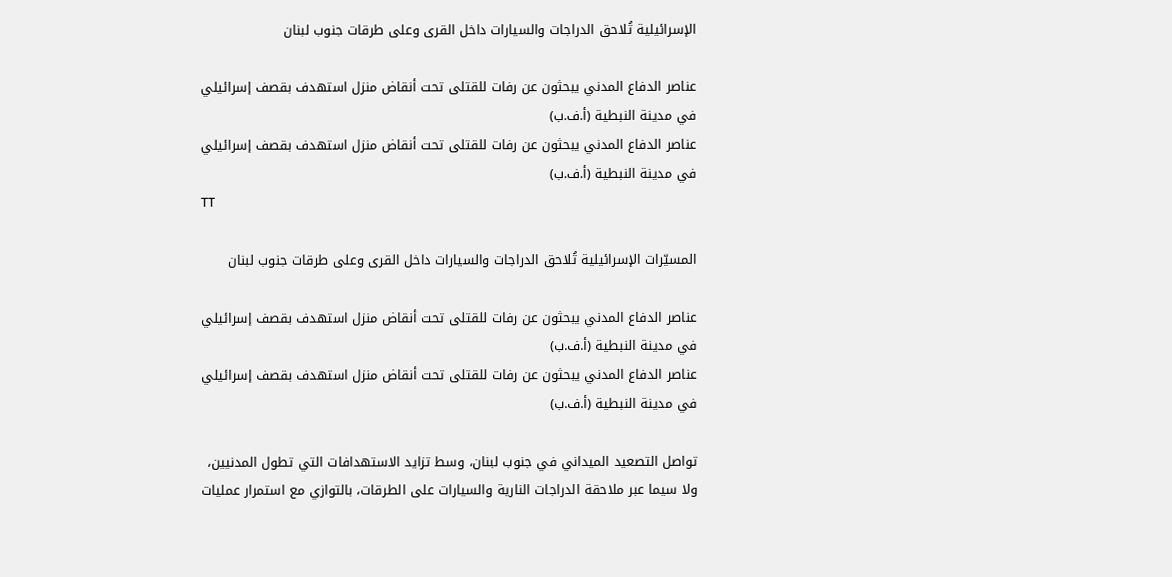الإسرائيلية تُلاحق الدراجات والسيارات داخل القرى وعلى طرقات جنوب لبنان

عناصر الدفاع المدني يبحثون عن رفات للقتلى تحت أنقاض منزل استهدف بقصف إسرائيلي في مدينة النبطية (أ.ف.ب)
عناصر الدفاع المدني يبحثون عن رفات للقتلى تحت أنقاض منزل استهدف بقصف إسرائيلي في مدينة النبطية (أ.ف.ب)
TT

المسيّرات الإسرائيلية تُلاحق الدراجات والسيارات داخل القرى وعلى طرقات جنوب لبنان

عناصر الدفاع المدني يبحثون عن رفات للقتلى تحت أنقاض منزل استهدف بقصف إسرائيلي في مدينة النبطية (أ.ف.ب)
عناصر الدفاع المدني يبحثون عن رفات للقتلى تحت أنقاض منزل استهدف بقصف إسرائيلي في مدينة النبطية (أ.ف.ب)

تواصل التصعيد الميداني في جنوب لبنان، وسط تزايد الاستهدافات التي تطول المدنيين، ولا سيما عبر ملاحقة الدراجات النارية والسيارات على الطرقات، بالتوازي مع استمرار عمليات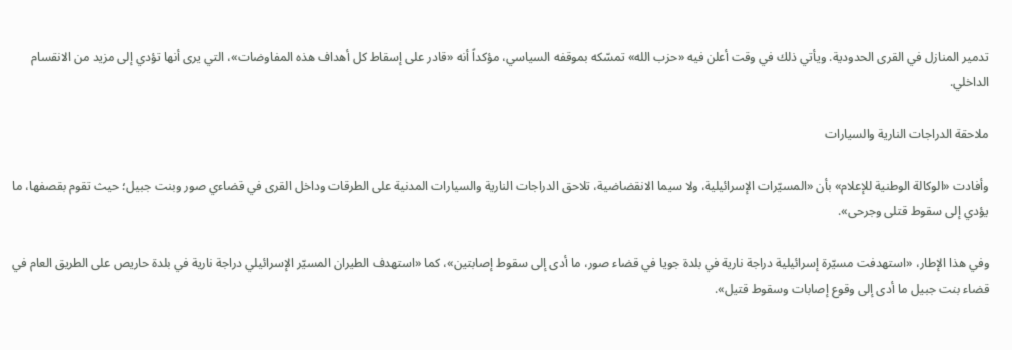تدمير المنازل في القرى الحدودية. ويأتي ذلك في وقت أعلن فيه «حزب الله» تمسّكه بموقفه السياسي، مؤكداً أنه «قادر على إسقاط كل أهداف هذه المفاوضات»، التي يرى أنها تؤدي إلى مزيد من الانقسام الداخلي.

ملاحقة الدراجات النارية والسيارات

وأفادت «الوكالة الوطنية للإعلام» بأن «المسيّرات الإسرائيلية، ولا سيما الانقضاضية، تلاحق الدراجات النارية والسيارات المدنية على الطرقات وداخل القرى في قضاءي صور وبنت جبيل؛ حيث تقوم بقصفها، ما يؤدي إلى سقوط قتلى وجرحى».

وفي هذا الإطار، «استهدفت مسيّرة إسرائيلية دراجة نارية في بلدة جويا في قضاء صور، ما أدى إلى سقوط إصابتين»، كما «استهدف الطيران المسيّر الإسرائيلي دراجة نارية في بلدة حاريص على الطريق العام في قضاء بنت جبيل ما أدى إلى وقوع إصابات وسقوط قتيل».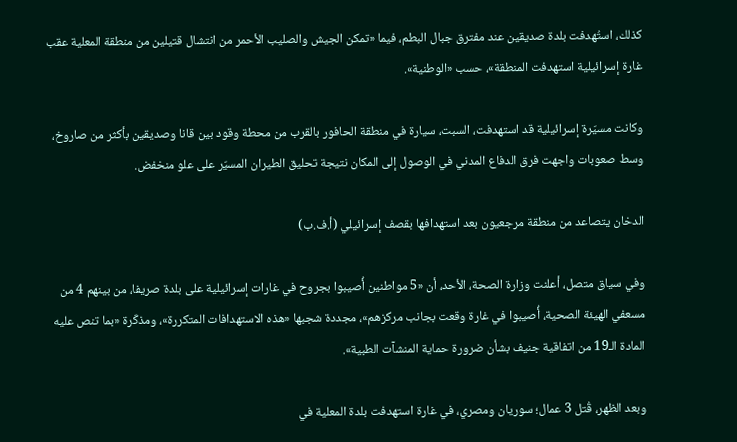كذلك، استُهدفت بلدة صديقين عند مفترق جبال البطم، فيما «تمكن الجيش والصليب الأحمر من انتشال قتيلين من منطقة المعلية عقب غارة إسرائيلية استهدفت المنطقة»، حسب «الوطنية».

وكانت مسيّرة إسرائيلية قد استهدفت، السبت، سيارة في منطقة الحافور بالقرب من محطة وقود بين قانا وصديقين بأكثر من صاروخ، وسط صعوبات واجهت فرق الدفاع المدني في الوصول إلى المكان نتيجة تحليق الطيران المسيّر على علو منخفض.

الدخان يتصاعد من منطقة مرجعيون بعد استهدافها بقصف إسرائيلي (أ.ف.ب)

وفي سياق متصل، أعلنت وزارة الصحة، الأحد، أن «5 مواطنين أُصيبوا بجروح في غارات إسرائيلية على بلدة صريفا، من بينهم 4 من مسعفي الهيئة الصحية، أُصيبوا في غارة وقعت بجانب مركزهم»، مجددة شجبها «هذه الاستهدافات المتكررة»، ومذكّرة «بما تنص عليه المادة الـ19 من اتفاقية جنيف بشأن ضرورة حماية المنشآت الطبية».

وبعد الظهر، قُتل 3 عمال؛ سوريان ومصري، في غارة استهدفت بلدة المعلية في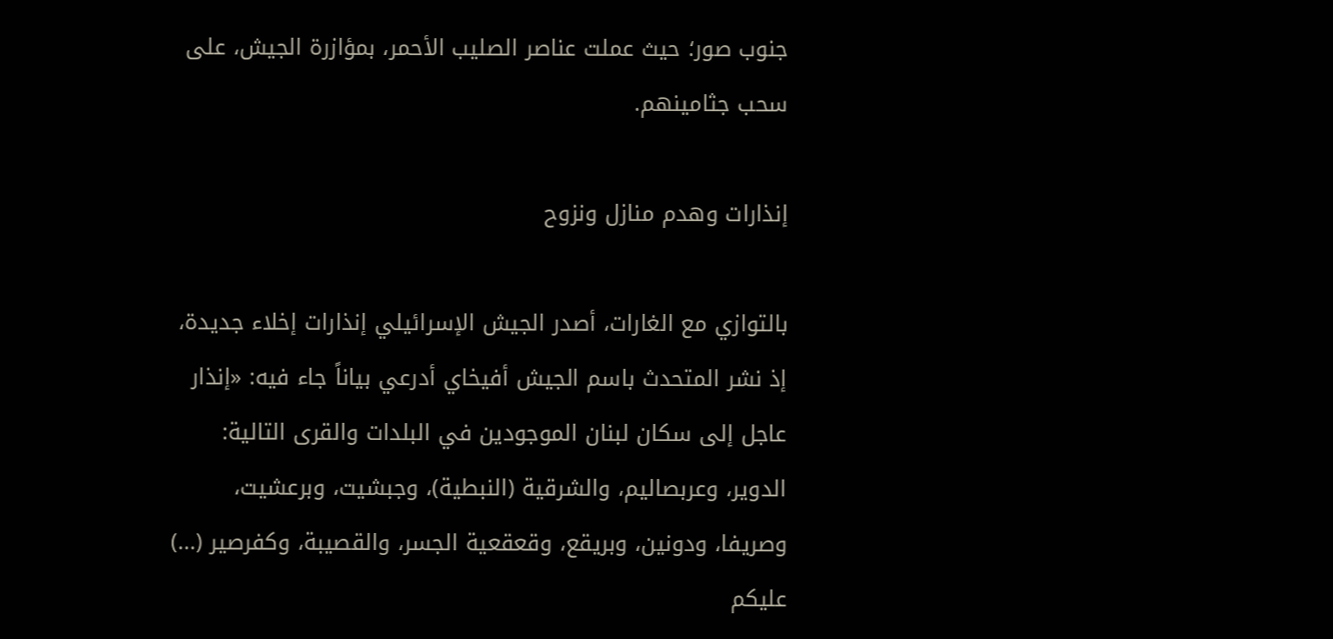جنوب صور؛ حيث عملت عناصر الصليب الأحمر، بمؤازرة الجيش، على سحب جثامينهم.

إنذارات وهدم منازل ونزوح

بالتوازي مع الغارات، أصدر الجيش الإسرائيلي إنذارات إخلاء جديدة، إذ نشر المتحدث باسم الجيش أفيخاي أدرعي بياناً جاء فيه: «إنذار عاجل إلى سكان لبنان الموجودين في البلدات والقرى التالية: الدوير، وعربصاليم، والشرقية (النبطية)، وجبشيت، وبرعشيت، وصريفا، ودونين، وبريقع، وقعقعية الجسر، والقصيبة، وكفرصير (...) عليكم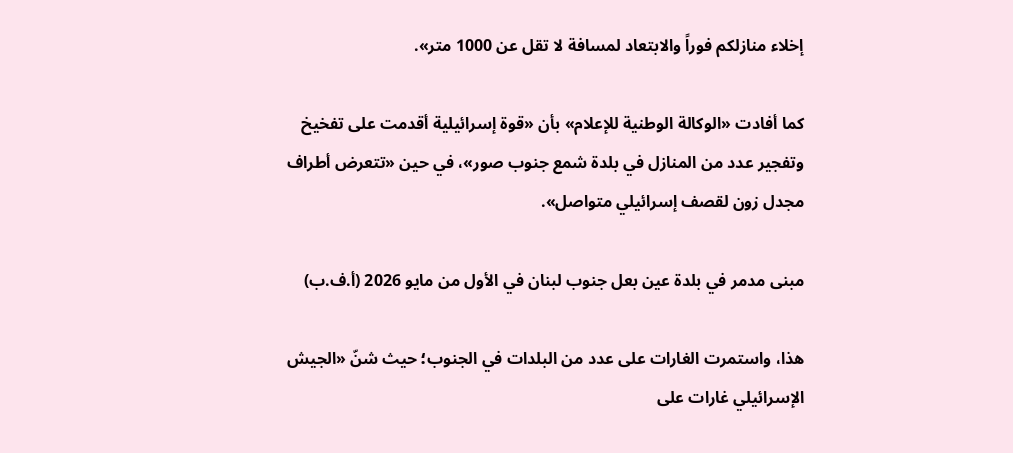إخلاء منازلكم فوراً والابتعاد لمسافة لا تقل عن 1000 متر».

كما أفادت «الوكالة الوطنية للإعلام» بأن «قوة إسرائيلية أقدمت على تفخيخ وتفجير عدد من المنازل في بلدة شمع جنوب صور»، في حين «تتعرض أطراف مجدل زون لقصف إسرائيلي متواصل».

مبنى مدمر في بلدة عين بعل جنوب لبنان في الأول من مايو 2026 (أ.ف.ب)

هذا، واستمرت الغارات على عدد من البلدات في الجنوب؛ حيث شنّ «الجيش الإسرائيلي غارات على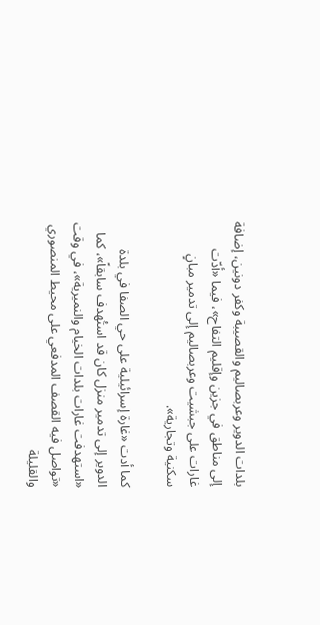بلدات الدوير وعربصاليم والقصيبة وكفر دونين، إضافة إلى مناطق في جزين وإقليم التفاح»، فيما «أدّت غارات على جبشيت وعربصاليم إلى تدمير مبانٍ سكنية وتجارية».

كما أدت «غارة إسرائيلية على حي الصفا في بلدة الدوير إلى تدمير منزل كان قد استُهدف سابقاً»، كما «استهدفت غارات بلدات الخيام والنميرية»، في وقت «تواصل فيه القصف المدفعي على محيط المنصوري والقليلة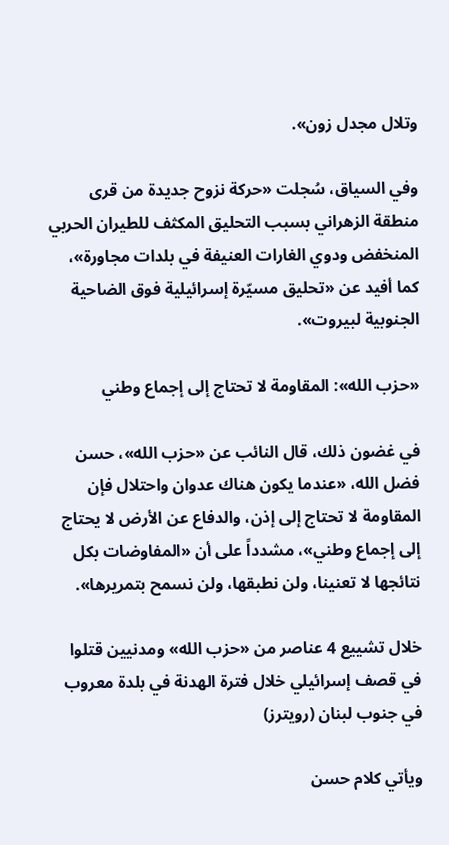وتلال مجدل زون».

وفي السياق، سُجلت «حركة نزوح جديدة من قرى منطقة الزهراني بسبب التحليق المكثف للطيران الحربي المنخفض ودوي الغارات العنيفة في بلدات مجاورة»، كما أفيد عن «تحليق مسيّرة إسرائيلية فوق الضاحية الجنوبية لبيروت».

«حزب الله»: المقاومة لا تحتاج إلى إجماع وطني

في غضون ذلك، قال النائب عن «حزب الله»، حسن فضل الله، «عندما يكون هناك عدوان واحتلال فإن المقاومة لا تحتاج إلى إذن، والدفاع عن الأرض لا يحتاج إلى إجماع وطني»، مشدداً على أن «المفاوضات بكل نتائجها لا تعنينا، ولن نطبقها، ولن نسمح بتمريرها».

خلال تشييع 4 عناصر من «حزب الله» ومدنيين قتلوا في قصف إسرائيلي خلال فترة الهدنة في بلدة معروب في جنوب لبنان (رويترز)

ويأتي كلام حسن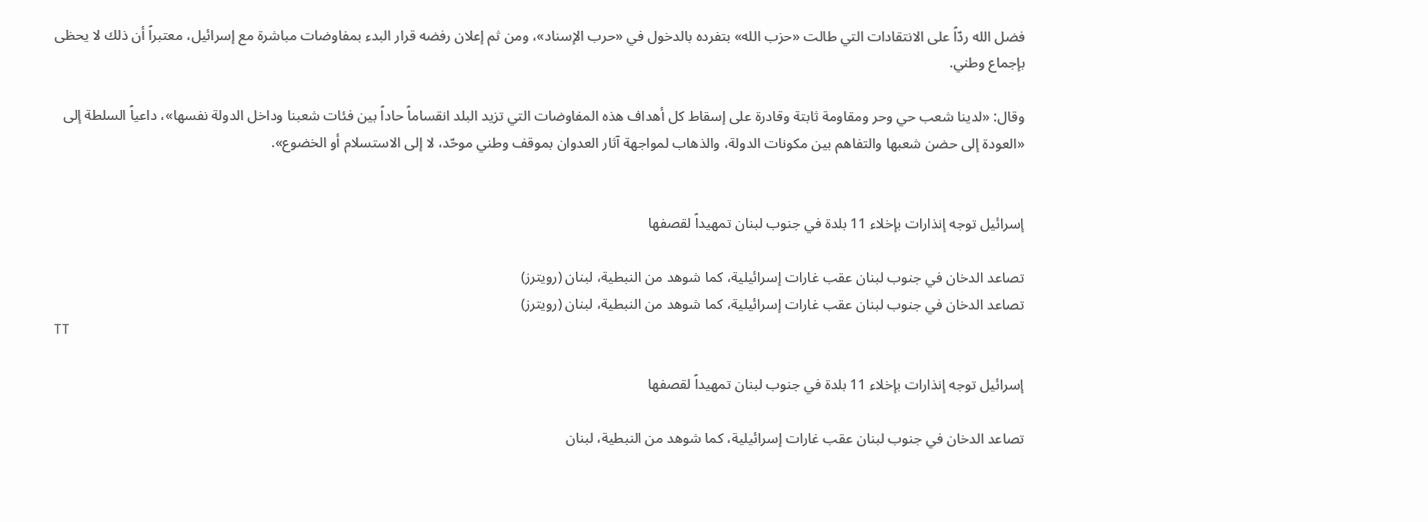فضل الله ردّاً على الانتقادات التي طالت «حزب الله» بتفرده بالدخول في «حرب الإسناد»، ومن ثم إعلان رفضه قرار البدء بمفاوضات مباشرة مع إسرائيل، معتبراً أن ذلك لا يحظى بإجماع وطني.

وقال: «لدينا شعب حي وحر ومقاومة ثابتة وقادرة على إسقاط كل أهداف هذه المفاوضات التي تزيد البلد انقساماً حاداً بين فئات شعبنا وداخل الدولة نفسها»، داعياً السلطة إلى «العودة إلى حضن شعبها والتفاهم بين مكونات الدولة، والذهاب لمواجهة آثار العدوان بموقف وطني موحّد، لا إلى الاستسلام أو الخضوع».


إسرائيل توجه إنذارات بإخلاء 11 بلدة في جنوب لبنان تمهيداً لقصفها

تصاعد الدخان في جنوب لبنان عقب غارات إسرائيلية، كما شوهد من النبطية، لبنان (رويترز)
تصاعد الدخان في جنوب لبنان عقب غارات إسرائيلية، كما شوهد من النبطية، لبنان (رويترز)
TT

إسرائيل توجه إنذارات بإخلاء 11 بلدة في جنوب لبنان تمهيداً لقصفها

تصاعد الدخان في جنوب لبنان عقب غارات إسرائيلية، كما شوهد من النبطية، لبنان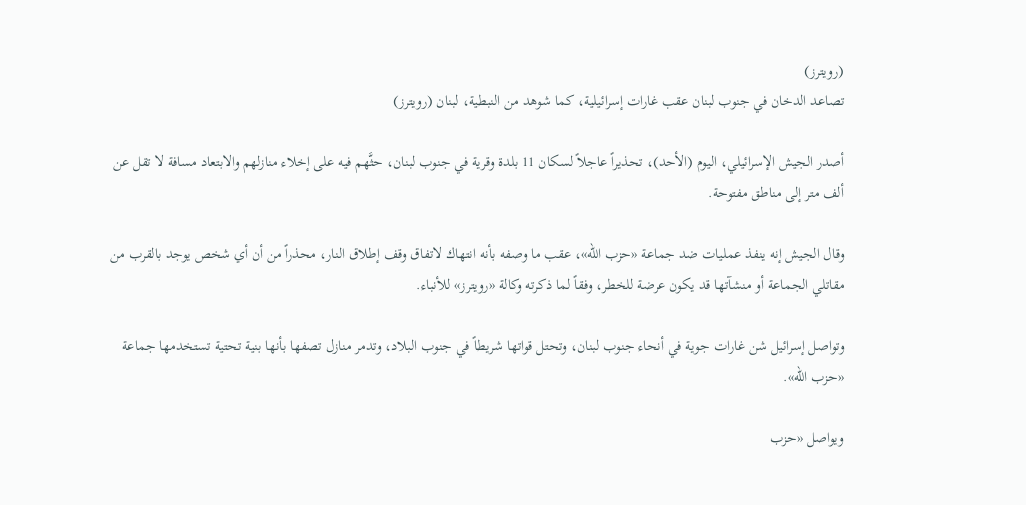(رويترز)
تصاعد الدخان في جنوب لبنان عقب غارات إسرائيلية، كما شوهد من النبطية، لبنان (رويترز)

أصدر الجيش الإسرائيلي، اليوم (الأحد)، تحذيراً عاجلاً لسكان 11 بلدة وقرية في جنوب لبنان، حثَّهم فيه على إخلاء منازلهم والابتعاد مسافة لا تقل عن ألف متر إلى مناطق مفتوحة.

وقال الجيش إنه ينفذ عمليات ضد جماعة «حزب الله»، عقب ما وصفه بأنه انتهاك لاتفاق وقف إطلاق النار، محذراً من أن أي شخص يوجد بالقرب من مقاتلي الجماعة أو منشآتها قد يكون عرضة للخطر، وفقاً لما ذكرته وكالة «رويترز» للأنباء.

وتواصل ‌إسرائيل شن غارات جوية في أنحاء جنوب لبنان، وتحتل قواتها شريطاً في ‌جنوب البلاد، وتدمر منازل تصفها بأنها بنية تحتية تستخدمها جماعة «حزب الله».

ويواصل «حزب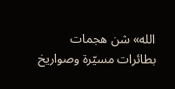الله» شن هجمات بطائرات مسيّرة وصواريخ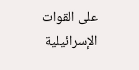على القوات الإسرائيلية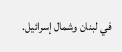في لبنان وشمال إسرائيل.